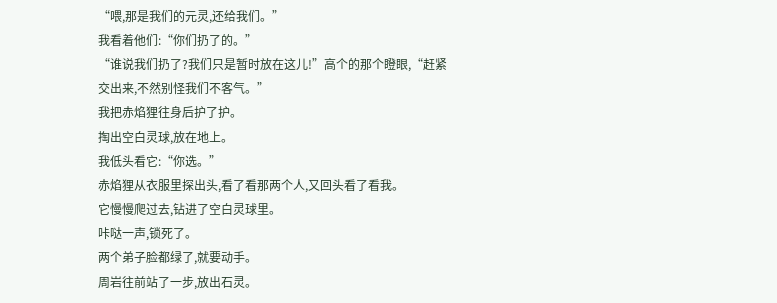“喂,那是我们的元灵,还给我们。”
我看着他们:“你们扔了的。”
“谁说我们扔了?我们只是暂时放在这儿!”高个的那个瞪眼,“赶紧交出来,不然别怪我们不客气。”
我把赤焰狸往身后护了护。
掏出空白灵球,放在地上。
我低头看它:“你选。”
赤焰狸从衣服里探出头,看了看那两个人,又回头看了看我。
它慢慢爬过去,钻进了空白灵球里。
咔哒一声,锁死了。
两个弟子脸都绿了,就要动手。
周岩往前站了一步,放出石灵。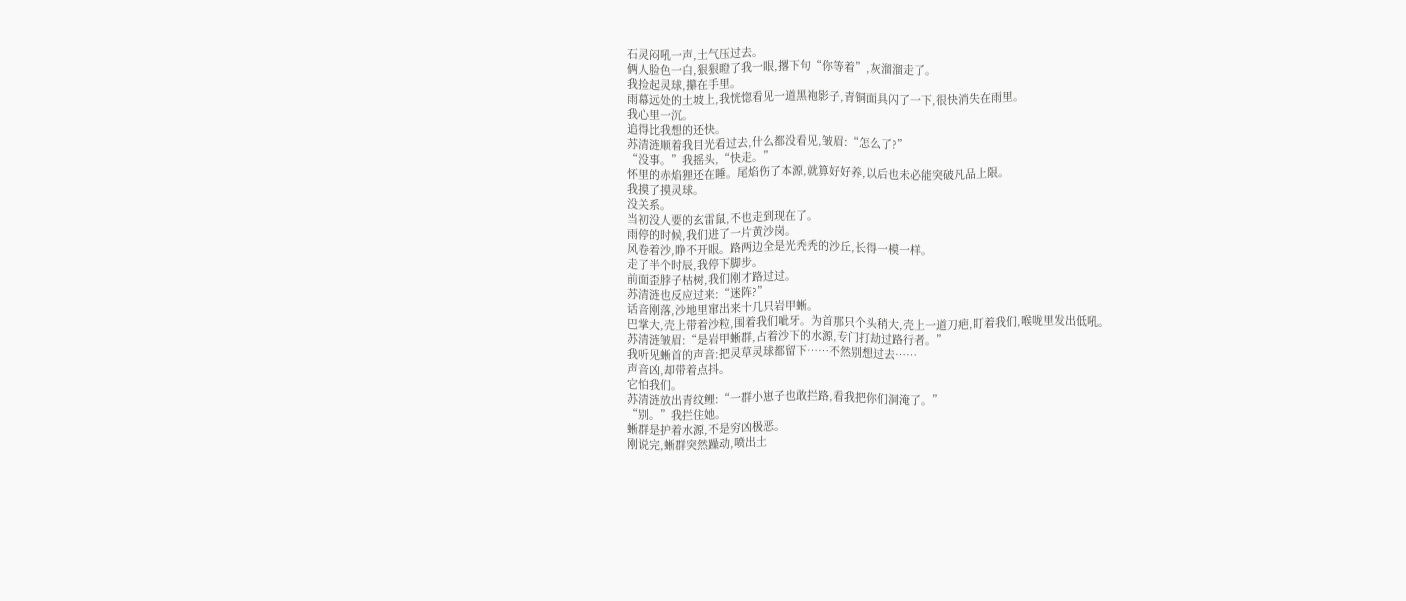石灵闷吼一声,土气压过去。
俩人脸色一白,狠狠瞪了我一眼,撂下句“你等着”,灰溜溜走了。
我捡起灵球,攥在手里。
雨幕远处的土坡上,我恍惚看见一道黑袍影子,青铜面具闪了一下,很快消失在雨里。
我心里一沉。
追得比我想的还快。
苏清涟顺着我目光看过去,什么都没看见,皱眉:“怎么了?”
“没事。”我摇头,“快走。”
怀里的赤焰狸还在睡。尾焰伤了本源,就算好好养,以后也未必能突破凡品上限。
我摸了摸灵球。
没关系。
当初没人要的玄雷鼠,不也走到现在了。
雨停的时候,我们进了一片黄沙岗。
风卷着沙,睁不开眼。路两边全是光秃秃的沙丘,长得一模一样。
走了半个时辰,我停下脚步。
前面歪脖子枯树,我们刚才路过过。
苏清涟也反应过来:“迷阵?”
话音刚落,沙地里窜出来十几只岩甲蜥。
巴掌大,壳上带着沙粒,围着我们呲牙。为首那只个头稍大,壳上一道刀疤,盯着我们,喉咙里发出低吼。
苏清涟皱眉:“是岩甲蜥群,占着沙下的水源,专门打劫过路行者。”
我听见蜥首的声音:把灵草灵球都留下……不然别想过去……
声音凶,却带着点抖。
它怕我们。
苏清涟放出青纹鲤:“一群小崽子也敢拦路,看我把你们洞淹了。”
“别。”我拦住她。
蜥群是护着水源,不是穷凶极恶。
刚说完,蜥群突然躁动,喷出土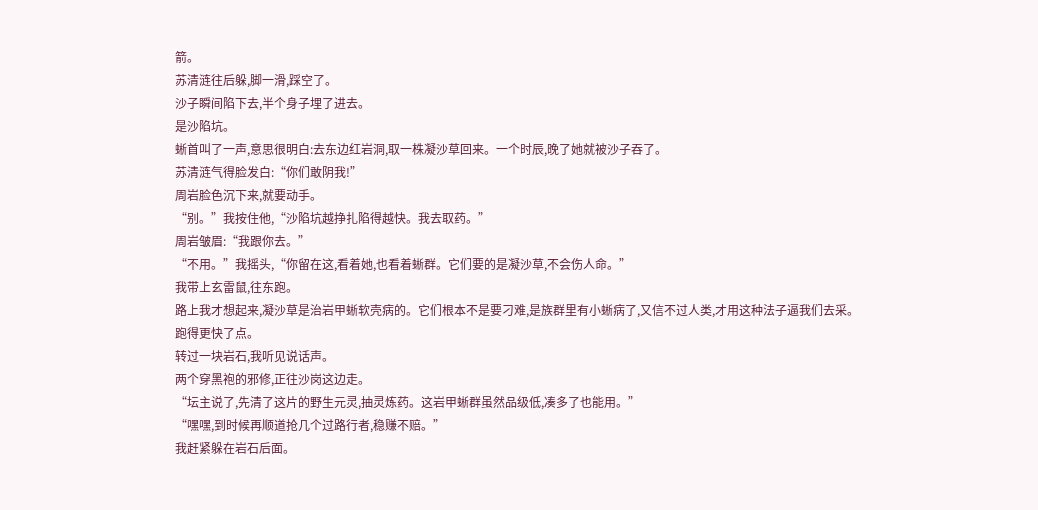箭。
苏清涟往后躲,脚一滑,踩空了。
沙子瞬间陷下去,半个身子埋了进去。
是沙陷坑。
蜥首叫了一声,意思很明白:去东边红岩洞,取一株凝沙草回来。一个时辰,晚了她就被沙子吞了。
苏清涟气得脸发白:“你们敢阴我!”
周岩脸色沉下来,就要动手。
“别。”我按住他,“沙陷坑越挣扎陷得越快。我去取药。”
周岩皱眉:“我跟你去。”
“不用。”我摇头,“你留在这,看着她,也看着蜥群。它们要的是凝沙草,不会伤人命。”
我带上玄雷鼠,往东跑。
路上我才想起来,凝沙草是治岩甲蜥软壳病的。它们根本不是要刁难,是族群里有小蜥病了,又信不过人类,才用这种法子逼我们去采。
跑得更快了点。
转过一块岩石,我听见说话声。
两个穿黑袍的邪修,正往沙岗这边走。
“坛主说了,先清了这片的野生元灵,抽灵炼药。这岩甲蜥群虽然品级低,凑多了也能用。”
“嘿嘿,到时候再顺道抢几个过路行者,稳赚不赔。”
我赶紧躲在岩石后面。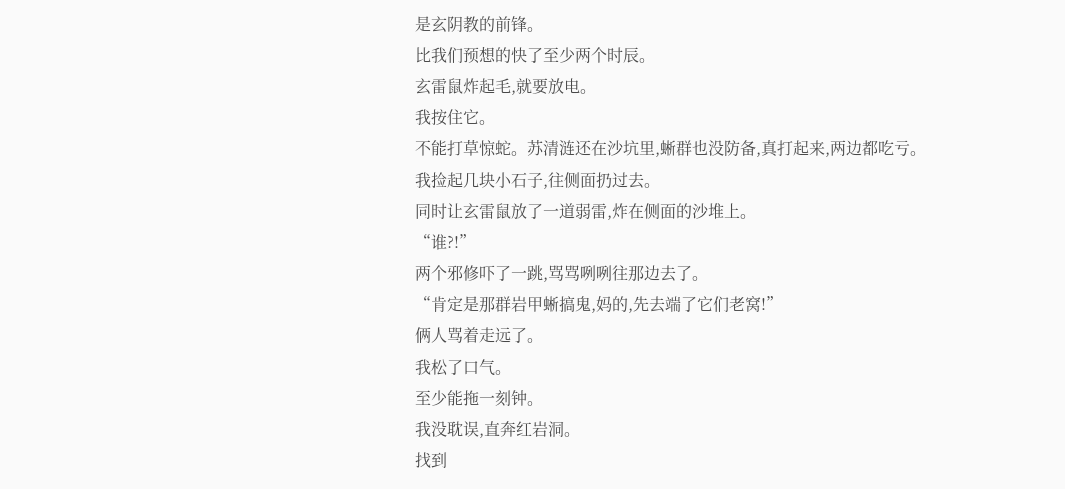是玄阴教的前锋。
比我们预想的快了至少两个时辰。
玄雷鼠炸起毛,就要放电。
我按住它。
不能打草惊蛇。苏清涟还在沙坑里,蜥群也没防备,真打起来,两边都吃亏。
我捡起几块小石子,往侧面扔过去。
同时让玄雷鼠放了一道弱雷,炸在侧面的沙堆上。
“谁?!”
两个邪修吓了一跳,骂骂咧咧往那边去了。
“肯定是那群岩甲蜥搞鬼,妈的,先去端了它们老窝!”
俩人骂着走远了。
我松了口气。
至少能拖一刻钟。
我没耽误,直奔红岩洞。
找到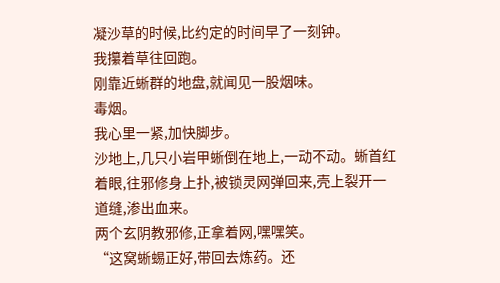凝沙草的时候,比约定的时间早了一刻钟。
我攥着草往回跑。
刚靠近蜥群的地盘,就闻见一股烟味。
毒烟。
我心里一紧,加快脚步。
沙地上,几只小岩甲蜥倒在地上,一动不动。蜥首红着眼,往邪修身上扑,被锁灵网弹回来,壳上裂开一道缝,渗出血来。
两个玄阴教邪修,正拿着网,嘿嘿笑。
“这窝蜥蜴正好,带回去炼药。还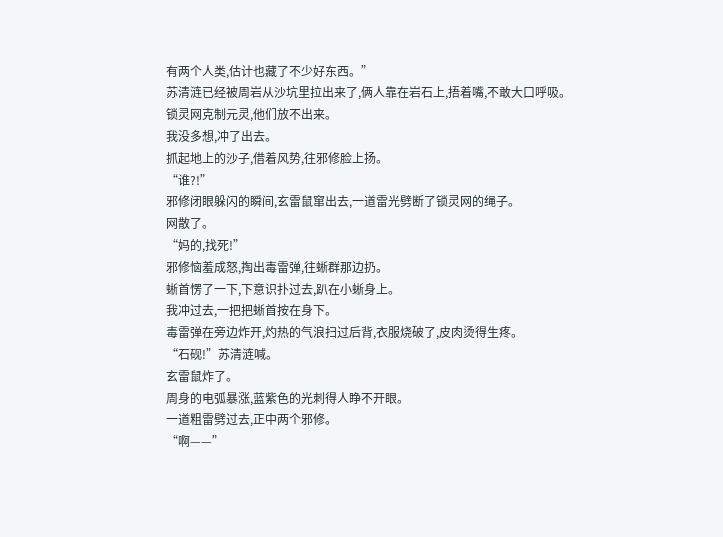有两个人类,估计也藏了不少好东西。”
苏清涟已经被周岩从沙坑里拉出来了,俩人靠在岩石上,捂着嘴,不敢大口呼吸。
锁灵网克制元灵,他们放不出来。
我没多想,冲了出去。
抓起地上的沙子,借着风势,往邪修脸上扬。
“谁?!”
邪修闭眼躲闪的瞬间,玄雷鼠窜出去,一道雷光劈断了锁灵网的绳子。
网散了。
“妈的,找死!”
邪修恼羞成怒,掏出毒雷弹,往蜥群那边扔。
蜥首愣了一下,下意识扑过去,趴在小蜥身上。
我冲过去,一把把蜥首按在身下。
毒雷弹在旁边炸开,灼热的气浪扫过后背,衣服烧破了,皮肉烫得生疼。
“石砚!”苏清涟喊。
玄雷鼠炸了。
周身的电弧暴涨,蓝紫色的光刺得人睁不开眼。
一道粗雷劈过去,正中两个邪修。
“啊——”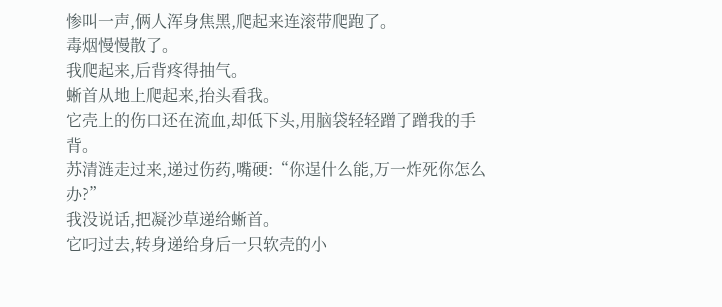惨叫一声,俩人浑身焦黑,爬起来连滚带爬跑了。
毒烟慢慢散了。
我爬起来,后背疼得抽气。
蜥首从地上爬起来,抬头看我。
它壳上的伤口还在流血,却低下头,用脑袋轻轻蹭了蹭我的手背。
苏清涟走过来,递过伤药,嘴硬:“你逞什么能,万一炸死你怎么办?”
我没说话,把凝沙草递给蜥首。
它叼过去,转身递给身后一只软壳的小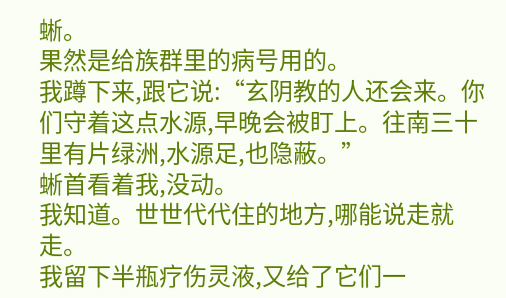蜥。
果然是给族群里的病号用的。
我蹲下来,跟它说:“玄阴教的人还会来。你们守着这点水源,早晚会被盯上。往南三十里有片绿洲,水源足,也隐蔽。”
蜥首看着我,没动。
我知道。世世代代住的地方,哪能说走就走。
我留下半瓶疗伤灵液,又给了它们一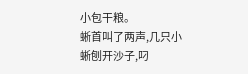小包干粮。
蜥首叫了两声,几只小蜥刨开沙子,叼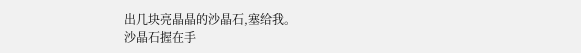出几块亮晶晶的沙晶石,塞给我。
沙晶石握在手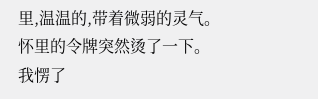里,温温的,带着微弱的灵气。
怀里的令牌突然烫了一下。
我愣了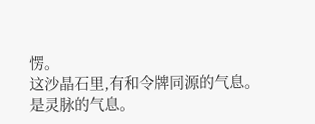愣。
这沙晶石里,有和令牌同源的气息。
是灵脉的气息。